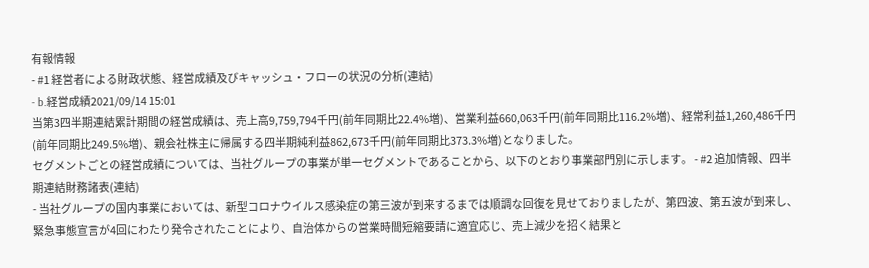有報情報
- #1 経営者による財政状態、経営成績及びキャッシュ・フローの状況の分析(連結)
- b.経営成績2021/09/14 15:01
当第3四半期連結累計期間の経営成績は、売上高9,759,794千円(前年同期比22.4%増)、営業利益660,063千円(前年同期比116.2%増)、経常利益1,260,486千円(前年同期比249.5%増)、親会社株主に帰属する四半期純利益862,673千円(前年同期比373.3%増)となりました。
セグメントごとの経営成績については、当社グループの事業が単一セグメントであることから、以下のとおり事業部門別に示します。 - #2 追加情報、四半期連結財務諸表(連結)
- 当社グループの国内事業においては、新型コロナウイルス感染症の第三波が到来するまでは順調な回復を見せておりましたが、第四波、第五波が到来し、緊急事態宣言が4回にわたり発令されたことにより、自治体からの営業時間短縮要請に適宜応じ、売上減少を招く結果と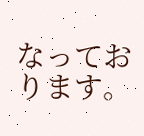なっております。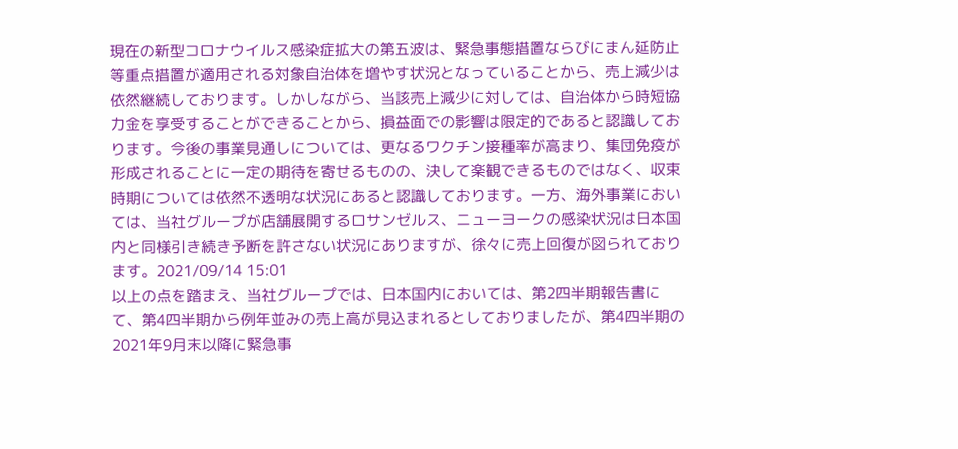現在の新型コロナウイルス感染症拡大の第五波は、緊急事態措置ならびにまん延防止等重点措置が適用される対象自治体を増やす状況となっていることから、売上減少は依然継続しております。しかしながら、当該売上減少に対しては、自治体から時短協力金を享受することができることから、損益面での影響は限定的であると認識しております。今後の事業見通しについては、更なるワクチン接種率が高まり、集団免疫が形成されることに一定の期待を寄せるものの、決して楽観できるものではなく、収束時期については依然不透明な状況にあると認識しております。一方、海外事業においては、当社グループが店舗展開するロサンゼルス、ニューヨークの感染状況は日本国内と同様引き続き予断を許さない状況にありますが、徐々に売上回復が図られております。2021/09/14 15:01
以上の点を踏まえ、当社グループでは、日本国内においては、第2四半期報告書にて、第4四半期から例年並みの売上高が見込まれるとしておりましたが、第4四半期の2021年9月末以降に緊急事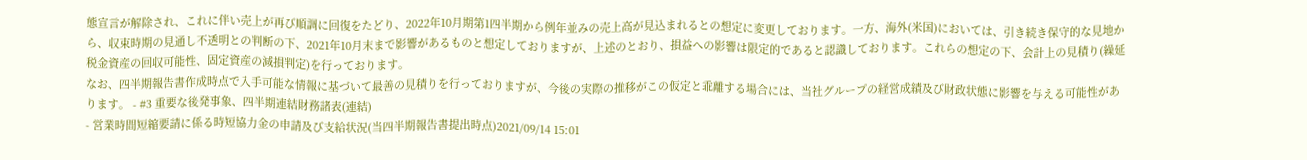態宣言が解除され、これに伴い売上が再び順調に回復をたどり、2022年10月期第1四半期から例年並みの売上高が見込まれるとの想定に変更しております。一方、海外(米国)においては、引き続き保守的な見地から、収束時期の見通し不透明との判断の下、2021年10月末まで影響があるものと想定しておりますが、上述のとおり、損益への影響は限定的であると認識しております。これらの想定の下、会計上の見積り(繰延税金資産の回収可能性、固定資産の減損判定)を行っております。
なお、四半期報告書作成時点で入手可能な情報に基づいて最善の見積りを行っておりますが、今後の実際の推移がこの仮定と乖離する場合には、当社グループの経営成績及び財政状態に影響を与える可能性があります。 - #3 重要な後発事象、四半期連結財務諸表(連結)
- 営業時間短縮要請に係る時短協力金の申請及び支給状況(当四半期報告書提出時点)2021/09/14 15:01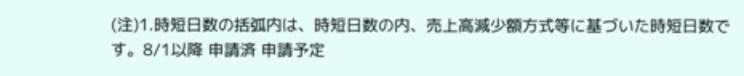(注)1.時短日数の括弧内は、時短日数の内、売上高減少額方式等に基づいた時短日数です。8/1以降 申請済 申請予定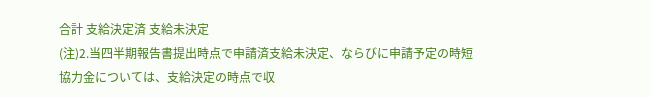合計 支給決定済 支給未決定
(注)2.当四半期報告書提出時点で申請済支給未決定、ならびに申請予定の時短協力金については、支給決定の時点で収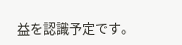益を認識予定です。